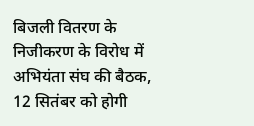बिजली वितरण के निजीकरण के विरोध में अभियंता संघ की बैठक, 12 सितंबर को होगी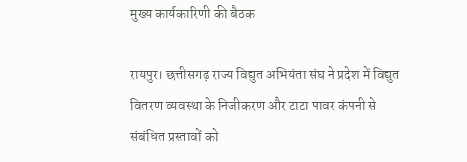मुख्य कार्यकारिणी की बैठक

रायपुर। छत्तीसगढ़ राज्य विद्युत अभियंता संघ ने प्रदेश में विद्युत वितरण व्यवस्था के निजीकरण और टाटा पावर कंपनी से संबंधित प्रस्तावों को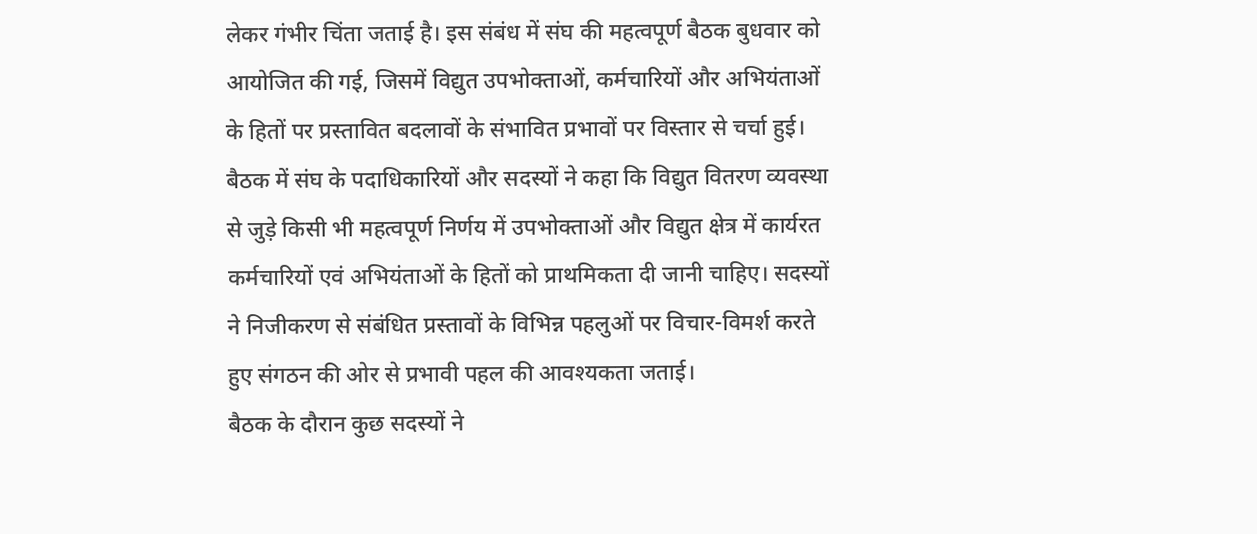लेकर गंभीर चिंता जताई है। इस संबंध में संघ की महत्वपूर्ण बैठक बुधवार को आयोजित की गई, जिसमें विद्युत उपभोक्ताओं, कर्मचारियों और अभियंताओं के हितों पर प्रस्तावित बदलावों के संभावित प्रभावों पर विस्तार से चर्चा हुई।
बैठक में संघ के पदाधिकारियों और सदस्यों ने कहा कि विद्युत वितरण व्यवस्था से जुड़े किसी भी महत्वपूर्ण निर्णय में उपभोक्ताओं और विद्युत क्षेत्र में कार्यरत कर्मचारियों एवं अभियंताओं के हितों को प्राथमिकता दी जानी चाहिए। सदस्यों ने निजीकरण से संबंधित प्रस्तावों के विभिन्न पहलुओं पर विचार-विमर्श करते हुए संगठन की ओर से प्रभावी पहल की आवश्यकता जताई।
बैठक के दौरान कुछ सदस्यों ने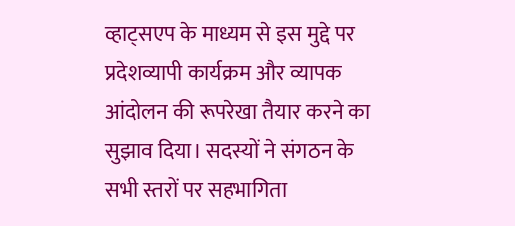व्हाट्सएप के माध्यम से इस मुद्दे पर प्रदेशव्यापी कार्यक्रम और व्यापक आंदोलन की रूपरेखा तैयार करने का सुझाव दिया। सदस्यों ने संगठन के सभी स्तरों पर सहभागिता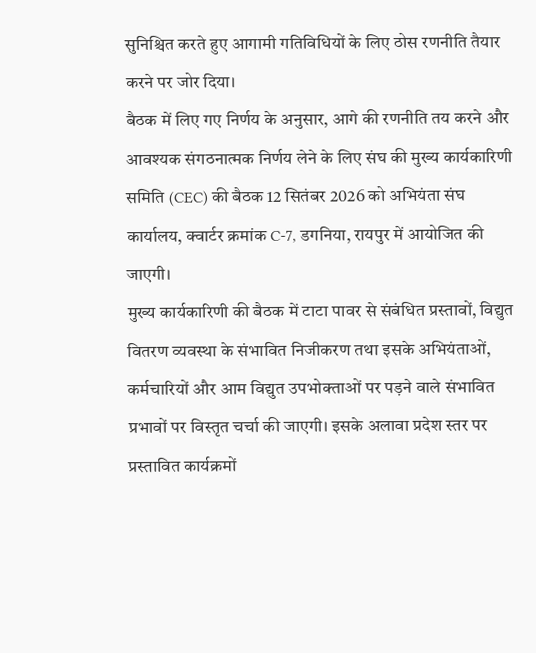सुनिश्चित करते हुए आगामी गतिविधियों के लिए ठोस रणनीति तैयार करने पर जोर दिया।
बैठक में लिए गए निर्णय के अनुसार, आगे की रणनीति तय करने और आवश्यक संगठनात्मक निर्णय लेने के लिए संघ की मुख्य कार्यकारिणी समिति (CEC) की बैठक 12 सितंबर 2026 को अभियंता संघ कार्यालय, क्वार्टर क्रमांक C-7, डगनिया, रायपुर में आयोजित की जाएगी।
मुख्य कार्यकारिणी की बैठक में टाटा पावर से संबंधित प्रस्तावों, विद्युत वितरण व्यवस्था के संभावित निजीकरण तथा इसके अभियंताओं, कर्मचारियों और आम विद्युत उपभोक्ताओं पर पड़ने वाले संभावित प्रभावों पर विस्तृत चर्चा की जाएगी। इसके अलावा प्रदेश स्तर पर प्रस्तावित कार्यक्रमों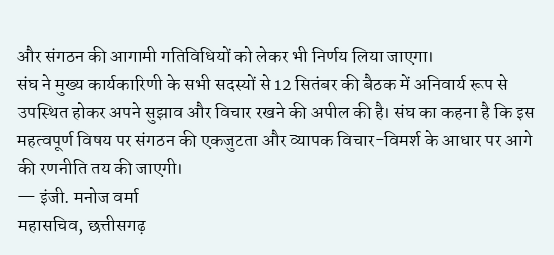और संगठन की आगामी गतिविधियों को लेकर भी निर्णय लिया जाएगा।
संघ ने मुख्य कार्यकारिणी के सभी सदस्यों से 12 सितंबर की बैठक में अनिवार्य रूप से उपस्थित होकर अपने सुझाव और विचार रखने की अपील की है। संघ का कहना है कि इस महत्वपूर्ण विषय पर संगठन की एकजुटता और व्यापक विचार-विमर्श के आधार पर आगे की रणनीति तय की जाएगी।
— इंजी. मनोज वर्मा
महासचिव, छत्तीसगढ़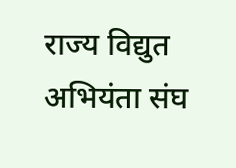राज्य विद्युत अभियंता संघ